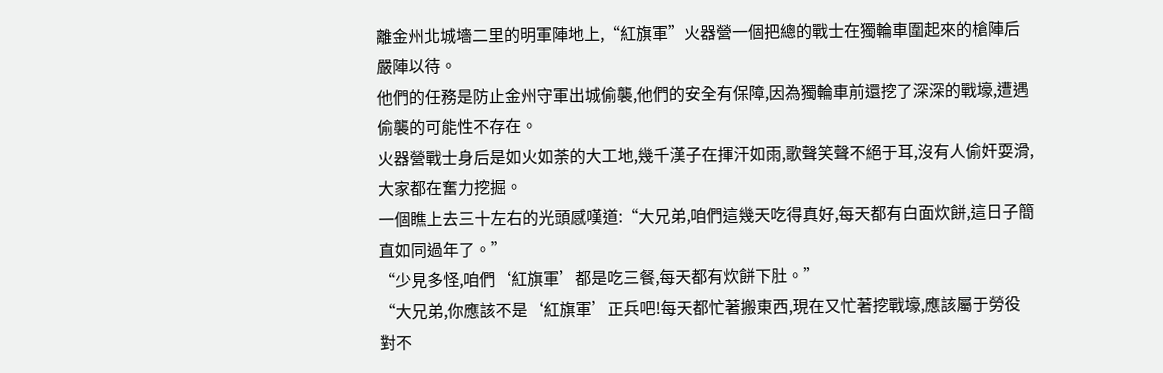離金州北城墻二里的明軍陣地上,“紅旗軍”火器營一個把總的戰士在獨輪車圍起來的槍陣后嚴陣以待。
他們的任務是防止金州守軍出城偷襲,他們的安全有保障,因為獨輪車前還挖了深深的戰壕,遭遇偷襲的可能性不存在。
火器營戰士身后是如火如荼的大工地,幾千漢子在揮汗如雨,歌聲笑聲不絕于耳,沒有人偷奸耍滑,大家都在奮力挖掘。
一個瞧上去三十左右的光頭感嘆道:“大兄弟,咱們這幾天吃得真好,每天都有白面炊餅,這日子簡直如同過年了。”
“少見多怪,咱們‘紅旗軍’都是吃三餐,每天都有炊餅下肚。”
“大兄弟,你應該不是‘紅旗軍’正兵吧!每天都忙著搬東西,現在又忙著挖戰壕,應該屬于勞役對不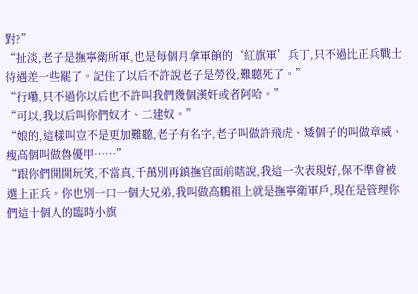對?”
“扯淡,老子是撫寧衛所軍,也是每個月拿軍餉的‘紅旗軍’兵丁,只不過比正兵戰士待遇差一些罷了。記住了以后不許說老子是勞役,難聽死了。”
“行嘞,只不過你以后也不許叫我們幾個漢奸或者阿哈。”
“可以,我以后叫你們奴才、二建奴。”
“娘的,這樣叫豈不是更加難聽,老子有名字,老子叫做許飛虎、矮個子的叫做章威、瘦高個叫做魯優甲……”
“跟你們開開玩笑,不當真,千萬別再鎮撫官面前瞎說,我這一次表現好,保不準會被選上正兵。你也別一口一個大兄弟,我叫做高鵬祖上就是撫寧衛軍戶,現在是管理你們這十個人的臨時小旗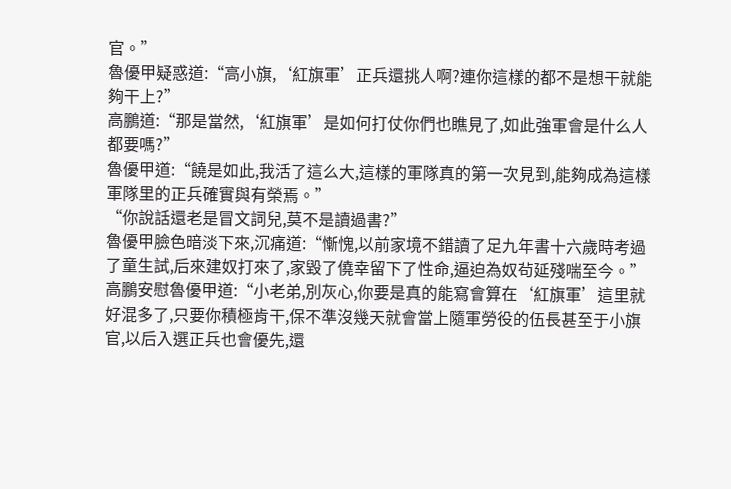官。”
魯優甲疑惑道:“高小旗,‘紅旗軍’正兵還挑人啊?連你這樣的都不是想干就能夠干上?”
高鵬道:“那是當然,‘紅旗軍’是如何打仗你們也瞧見了,如此強軍會是什么人都要嗎?”
魯優甲道:“饒是如此,我活了這么大,這樣的軍隊真的第一次見到,能夠成為這樣軍隊里的正兵確實與有榮焉。”
“你說話還老是冒文詞兒,莫不是讀過書?”
魯優甲臉色暗淡下來,沉痛道:“慚愧,以前家境不錯讀了足九年書十六歲時考過了童生試,后來建奴打來了,家毀了僥幸留下了性命,逼迫為奴茍延殘喘至今。”
高鵬安慰魯優甲道:“小老弟,別灰心,你要是真的能寫會算在‘紅旗軍’這里就好混多了,只要你積極肯干,保不準沒幾天就會當上隨軍勞役的伍長甚至于小旗官,以后入選正兵也會優先,還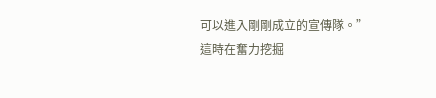可以進入剛剛成立的宣傳隊。”
這時在奮力挖掘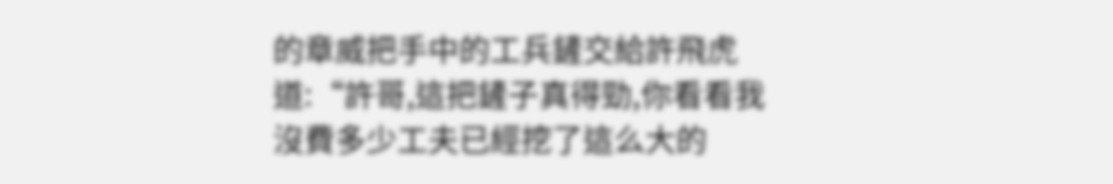的章威把手中的工兵鏟交給許飛虎道:“許哥,這把鏟子真得勁,你看看我沒費多少工夫已經挖了這么大的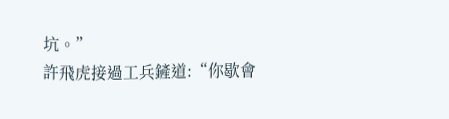坑。”
許飛虎接過工兵鏟道:“你歇會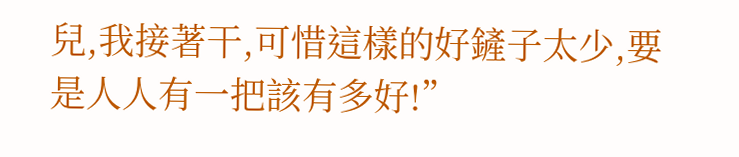兒,我接著干,可惜這樣的好鏟子太少,要是人人有一把該有多好!”